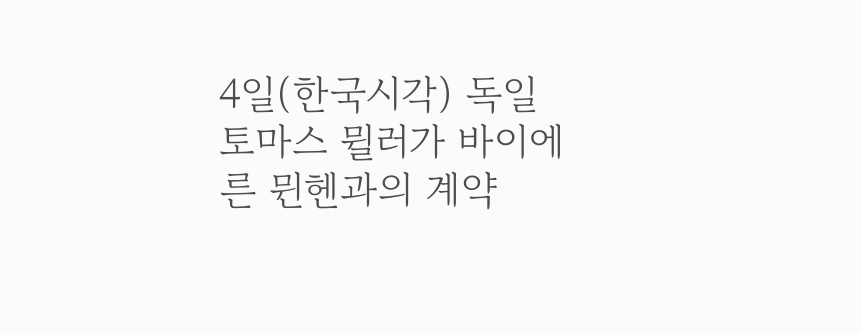4일(한국시각) 독일 토마스 뮐러가 바이에른 뮌헨과의 계약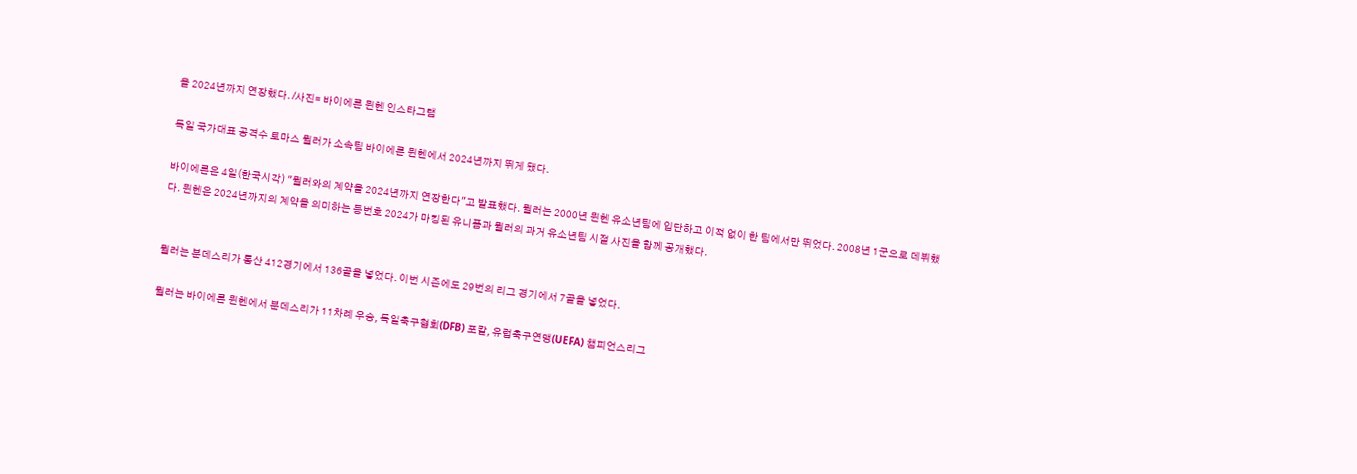을 2024년까지 연장했다. /사진= 바이에른 뮌헨 인스타그램

독일 국가대표 공격수 토마스 뮐러가 소속팀 바이에른 뮌헨에서 2024년까지 뛰게 됐다.

바이에른은 4일(한국시각) "뮐러와의 계약을 2024년까지 연장한다"고 발표했다. 뮐러는 2000년 뮌헨 유소년팀에 입단하고 이적 없이 한 팀에서만 뛰었다. 2008년 1군으로 데뷔했다. 뮌헨은 2024년까지의 계약을 의미하는 등번호 2024가 마킹된 유니폼과 뮐러의 과거 유소년팀 시절 사진을 함께 공개했다.


뮐러는 분데스리가 통산 412경기에서 136골을 넣었다. 이번 시즌에도 29번의 리그 경기에서 7골을 넣었다.

뮐러는 바이에른 뮌헨에서 분데스리가 11차례 우승, 독일축구협회(DFB) 포칼, 유럽축구연맹(UEFA) 챔피언스리그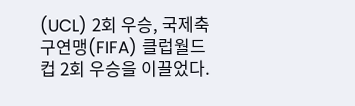(UCL) 2회 우승, 국제축구연맹(FIFA) 클럽월드컵 2회 우승을 이끌었다.